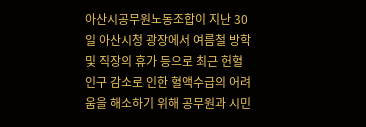아산시공무원노동조합이 지난 30일 아산시청 광장에서 여름철 방학 및 직장의 휴가 등으로 최근 헌혈인구 감소로 인한 혈액수급의 어려움을 해소하기 위해 공무원과 시민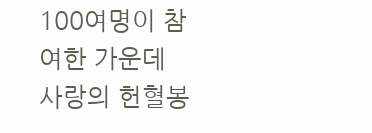100여명이 참여한 가운데 사랑의 헌혈봉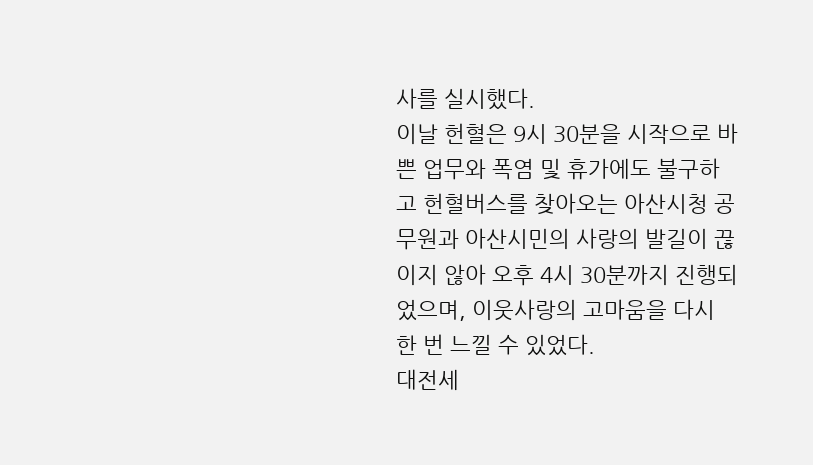사를 실시했다.
이날 헌혈은 9시 30분을 시작으로 바쁜 업무와 폭염 및 휴가에도 불구하고 헌혈버스를 찾아오는 아산시청 공무원과 아산시민의 사랑의 발길이 끊이지 않아 오후 4시 30분까지 진행되었으며, 이웃사랑의 고마움을 다시 한 번 느낄 수 있었다.
대전세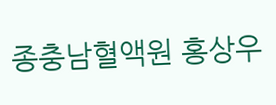종충남혈액원 홍상우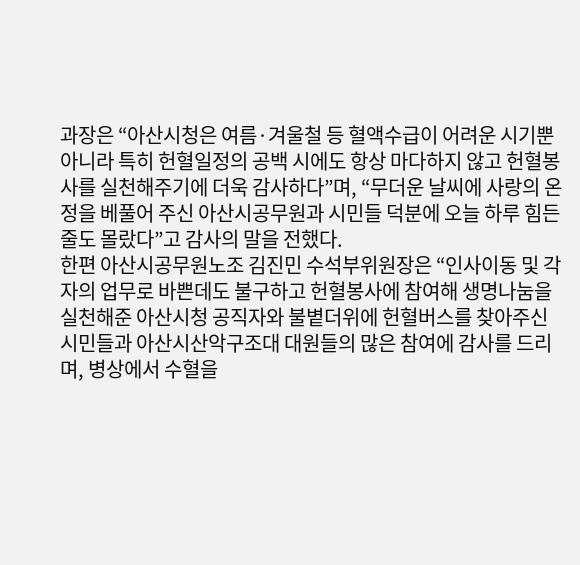과장은 “아산시청은 여름·겨울철 등 혈액수급이 어려운 시기뿐 아니라 특히 헌혈일정의 공백 시에도 항상 마다하지 않고 헌혈봉사를 실천해주기에 더욱 감사하다”며, “무더운 날씨에 사랑의 온정을 베풀어 주신 아산시공무원과 시민들 덕분에 오늘 하루 힘든 줄도 몰랐다”고 감사의 말을 전했다.
한편 아산시공무원노조 김진민 수석부위원장은 “인사이동 및 각자의 업무로 바쁜데도 불구하고 헌혈봉사에 참여해 생명나눔을 실천해준 아산시청 공직자와 불볕더위에 헌혈버스를 찾아주신 시민들과 아산시산악구조대 대원들의 많은 참여에 감사를 드리며, 병상에서 수혈을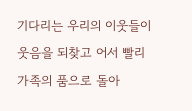기다리는 우리의 이웃들이 웃음을 되찾고 어서 빨리 가족의 품으로 돌아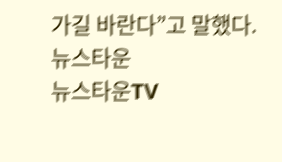가길 바란다”고 말했다.
뉴스타운
뉴스타운TV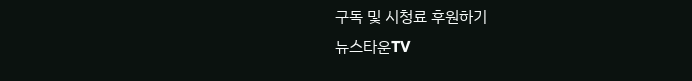구독 및 시청료 후원하기
뉴스타운TV